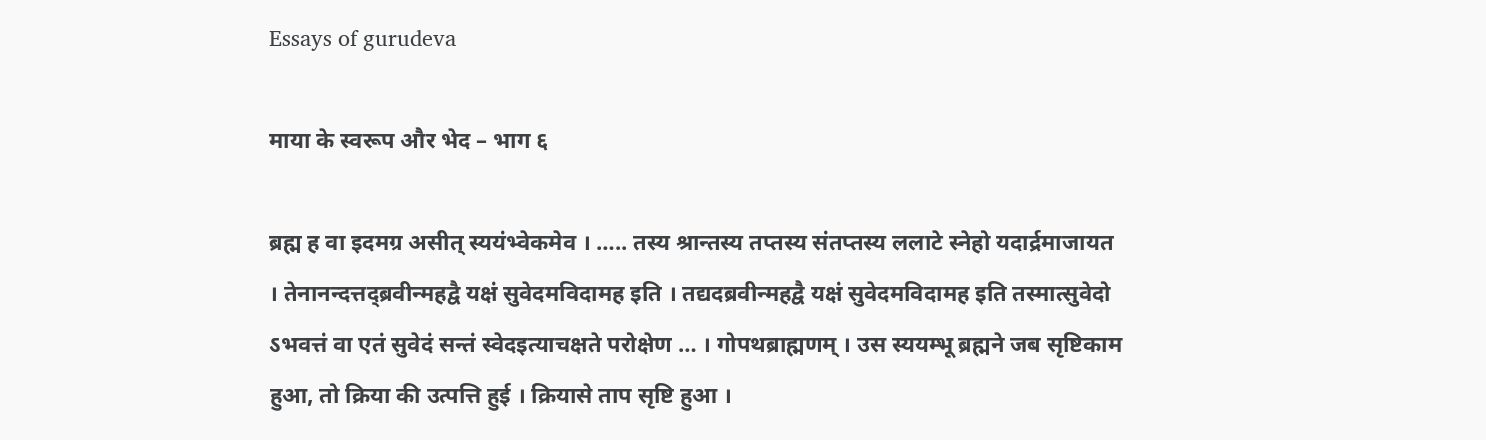Essays of gurudeva

माया के स्वरूप और भेद – भाग ६

ब्रह्म ह वा इदमग्र असीत् स्ययंभ्वेकमेव । ….. तस्य श्रान्तस्य तप्तस्य संतप्तस्य ललाटे स्नेहो यदार्द्रमाजायत । तेनानन्दत्तद्ब्रवीन्महद्वै यक्षं सुवेदमविदामह इति । तद्यदब्रवीन्महद्वै यक्षं सुवेदमविदामह इति तस्मात्सुवेदो ऽभवत्तं वा एतं सुवेदं सन्तं स्वेदइत्याचक्षते परोक्षेण … । गोपथब्राह्मणम् । उस स्ययम्भू ब्रह्मने जब सृष्टिकाम हुआ, तो क्रिया की उत्पत्ति हुई । क्रियासे ताप सृष्टि हुआ ।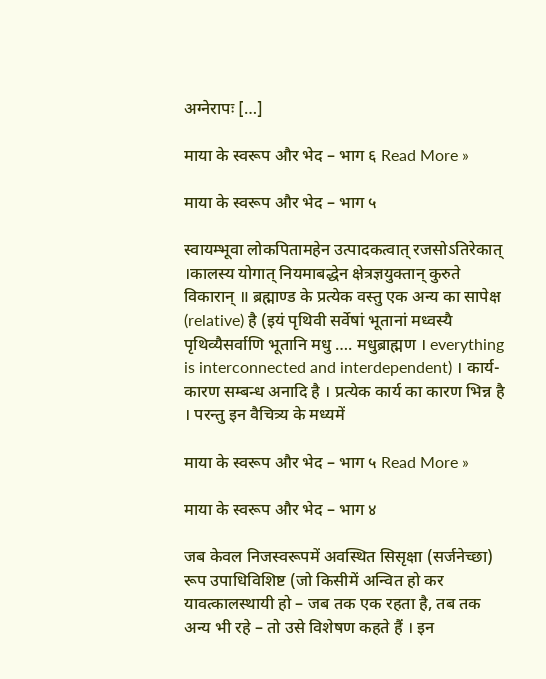अग्नेरापः […]

माया के स्वरूप और भेद – भाग ६ Read More »

माया के स्वरूप और भेद – भाग ५

स्वायम्भूवा लोकपितामहेन उत्पादकत्वात् रजसोऽतिरेकात् ।कालस्य योगात् नियमाबद्धेन क्षेत्रज्ञयुक्तान् कुरुते विकारान् ॥ ब्रह्माण्ड के प्रत्येक वस्तु एक अन्य का सापेक्ष (relative) है (इयं पृथिवी सर्वेषां भूतानां मध्वस्यै पृथिव्यैसर्वाणि भूतानि मधु …. मधुब्राह्मण । everything is interconnected and interdependent) । कार्य-कारण सम्बन्ध अनादि है । प्रत्येक कार्य का कारण भिन्न है । परन्तु इन वैचित्र्य के मध्यमें

माया के स्वरूप और भेद – भाग ५ Read More »

माया के स्वरूप और भेद – भाग ४

जब केवल निजस्वरूपमें अवस्थित सिसृक्षा (सर्जनेच्छा) रूप उपाधिविशिष्ट (जो किसीमें अन्वित हो कर यावत्कालस्थायी हो – जब तक एक रहता है, तब तक अन्य भी रहे – तो उसे विशेषण कहते हैं । इन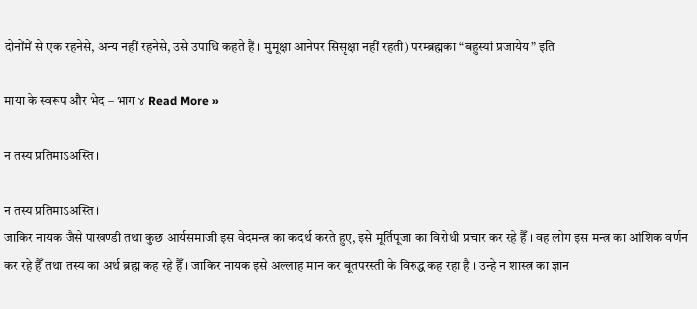दोनोंमें से एक रहनेसे, अन्य नहीं रहनेसे, उसे उपाधि कहते हैं । मुमूक्षा आनेपर सिसृक्षा नहीं रहती) परम्ब्रह्मका “बहुस्यां प्रजायेय” इति

माया के स्वरूप और भेद – भाग ४ Read More »

न तस्य प्रतिमाऽअस्ति ।

न तस्य प्रतिमाऽअस्ति ।
जाकिर नायक जैसे पाखण्डी तथा कुछ आर्यसमाजी इस वेदमन्त्र का कदर्थ करते हुए, इसे मूर्तिपूजा का विरोधी प्रचार कर रहे हैँ । वह लोग इस मन्त्र का आंशिक वर्णन कर रहे हैँ तथा तस्य का अर्थ ब्रह्म कह रहे हैँ । जाकिर नायक इसे अल्लाह मान कर बूतपरस्ती के विरुद्ध कह रहा है । उन्हे न शास्त्र का ज्ञान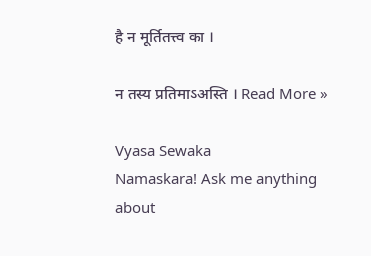है न मूर्तितत्त्व का ।

न तस्य प्रतिमाऽअस्ति । Read More »

Vyasa Sewaka
Namaskara! Ask me anything about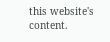this website's content.